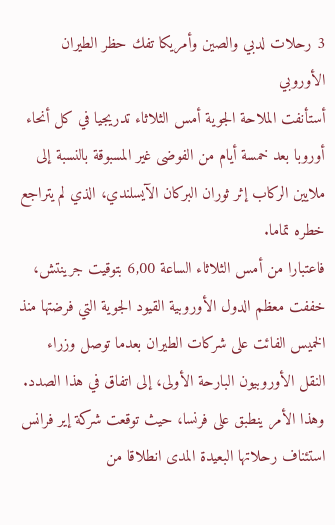3 رحلات لدبي والصين وأمريكا تفك حظر الطيران الأوروبي
أستأنفت الملاحة الجوية أمس الثلاثاء تدريجيا في كل أنحاء أوروبا بعد خمسة أيام من الفوضى غير المسبوقة بالنسبة إلى ملايين الركاب إثر ثوران البركان الآيسلندي، الذي لم يتراجع خطره تماما.
فاعتبارا من أمس الثلاثاء الساعة 6,00 بتوقيت جرينتش، خففت معظم الدول الأوروبية القيود الجوية التي فرضتها منذ الخميس الفائت على شركات الطيران بعدما توصل وزراء النقل الأوروبيون البارحة الأولى، إلى اتفاق في هذا الصدد.
وهذا الأمر ينطبق على فرنسا، حيث توقعت شركة إير فرانس استئناف رحلاتها البعيدة المدى انطلاقا من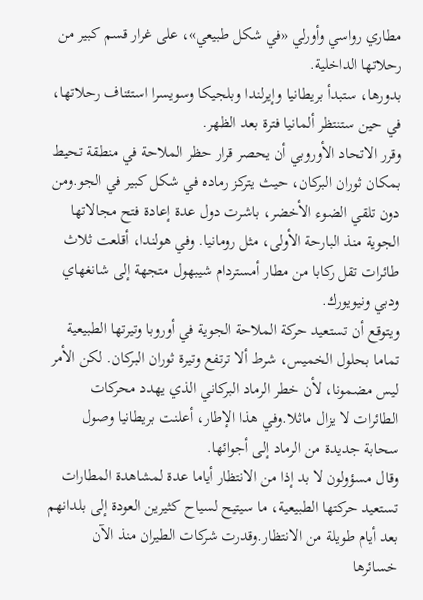مطاري رواسي وأورلي «في شكل طبيعي»، على غرار قسم كبير من رحلاتها الداخلية.
بدورها، ستبدأ بريطانيا وإيرلندا وبلجيكا وسويسرا استئناف رحلاتها، في حين ستنتظر ألمانيا فترة بعد الظهر.
وقرر الاتحاد الأوروبي أن يحصر قرار حظر الملاحة في منطقة تحيط بمكان ثوران البركان، حيث يتركز رماده في شكل كبير في الجو.ومن دون تلقي الضوء الأخضر، باشرت دول عدة إعادة فتح مجالاتها الجوية منذ البارحة الأولى، مثل رومانيا. وفي هولندا، أقلعت ثلاث طائرات تقل ركابا من مطار أمستردام شيبهول متجهة إلى شانغهاي ودبي ونيويورك.
ويتوقع أن تستعيد حركة الملاحة الجوية في أوروبا وتيرتها الطبيعية تماما بحلول الخميس، شرط ألا ترتفع وتيرة ثوران البركان. لكن الأمر ليس مضمونا، لأن خطر الرماد البركاني الذي يهدد محركات الطائرات لا يزال ماثلا.وفي هذا الإطار، أعلنت بريطانيا وصول سحابة جديدة من الرماد إلى أجوائها.
وقال مسؤولون لا بد إذا من الانتظار أياما عدة لمشاهدة المطارات تستعيد حركتها الطبيعية، ما سيتيح لسياح كثيرين العودة إلى بلدانهم بعد أيام طويلة من الانتظار.وقدرت شركات الطيران منذ الآن خسائرها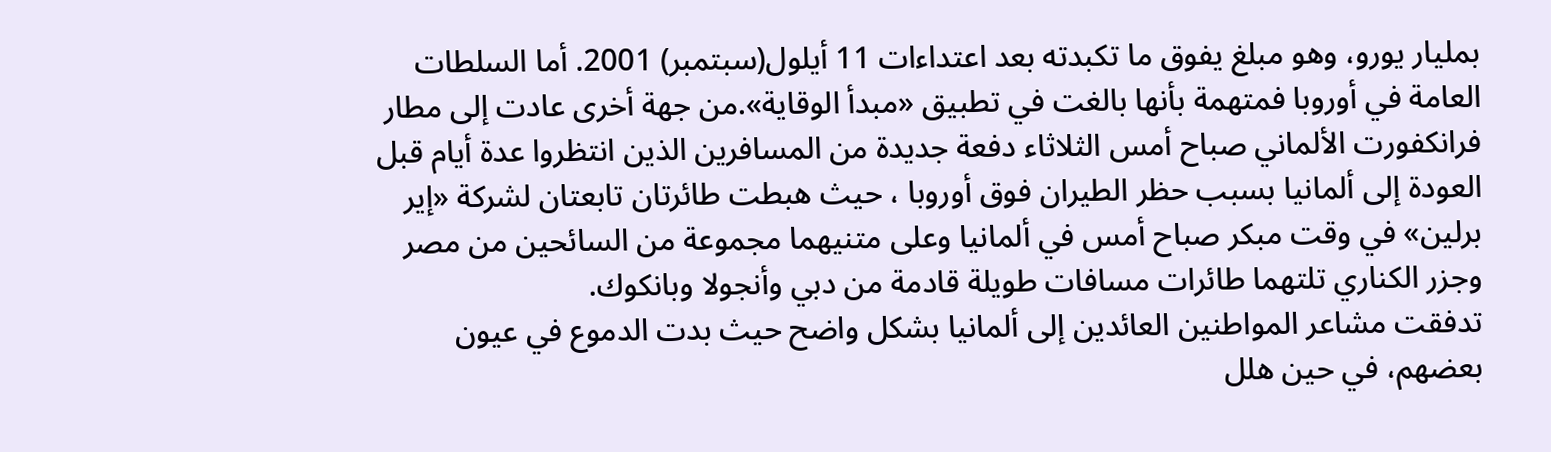بمليار يورو، وهو مبلغ يفوق ما تكبدته بعد اعتداءات 11 أيلول(سبتمبر) 2001. أما السلطات العامة في أوروبا فمتهمة بأنها بالغت في تطبيق «مبدأ الوقاية».من جهة أخرى عادت إلى مطار فرانكفورت الألماني صباح أمس الثلاثاء دفعة جديدة من المسافرين الذين انتظروا عدة أيام قبل العودة إلى ألمانيا بسبب حظر الطيران فوق أوروبا ، حيث هبطت طائرتان تابعتان لشركة «إير برلين» في وقت مبكر صباح أمس في ألمانيا وعلى متنيهما مجموعة من السائحين من مصر وجزر الكناري تلتهما طائرات مسافات طويلة قادمة من دبي وأنجولا وبانكوك.
تدفقت مشاعر المواطنين العائدين إلى ألمانيا بشكل واضح حيث بدت الدموع في عيون بعضهم، في حين هلل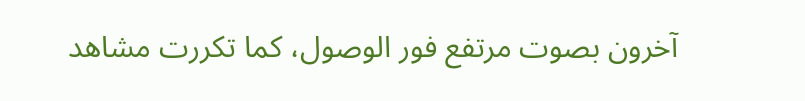آخرون بصوت مرتفع فور الوصول، كما تكررت مشاهد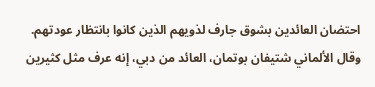احتضان العائدين بشوق جارف لذويهم الذين كانوا بانتظار عودتهم. وقال الألماني شتيفان بوتمان، العائد من دبي، إنه عرف مثل كثيرين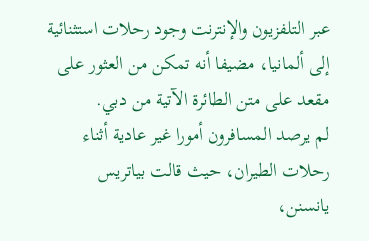عبر التلفزيون والإنترنت وجود رحلات استثنائية إلى ألمانيا، مضيفا أنه تمكن من العثور على مقعد على متن الطائرة الآتية من دبي.
لم يرصد المسافرون أمورا غير عادية أثناء رحلات الطيران، حيث قالت بياتريس يانسنن،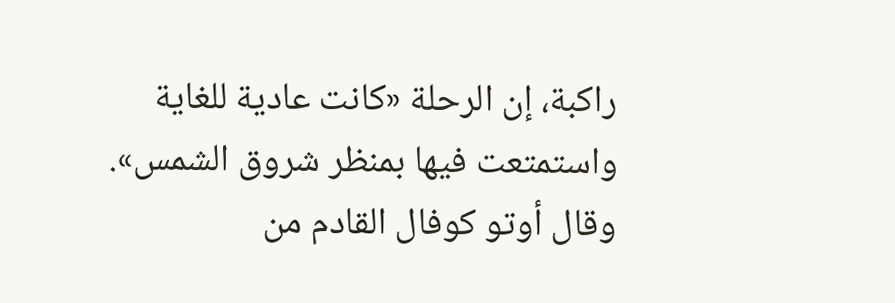راكبة، إن الرحلة «كانت عادية للغاية واستمتعت فيها بمنظر شروق الشمس». وقال أوتو كوفال القادم من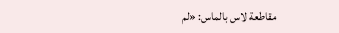مقاطعة لاس بالماس: «لم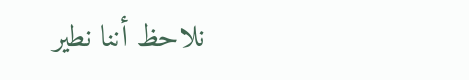نلاحظ أننا نطير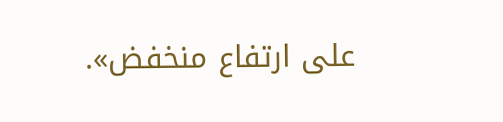على ارتفاع منخفض».